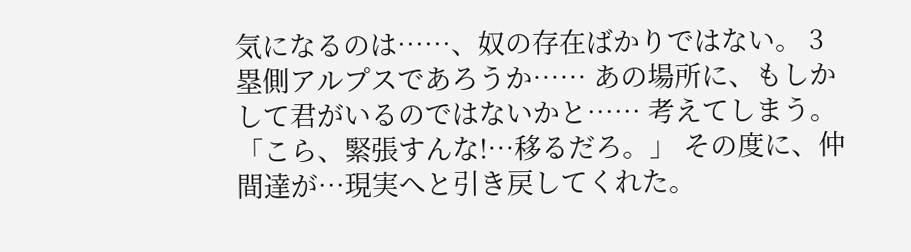気になるのは……、奴の存在ばかりではない。 3塁側アルプスであろうか…… あの場所に、もしかして君がいるのではないかと…… 考えてしまう。 「こら、緊張すんな!…移るだろ。」 その度に、仲間達が…現実へと引き戻してくれた。